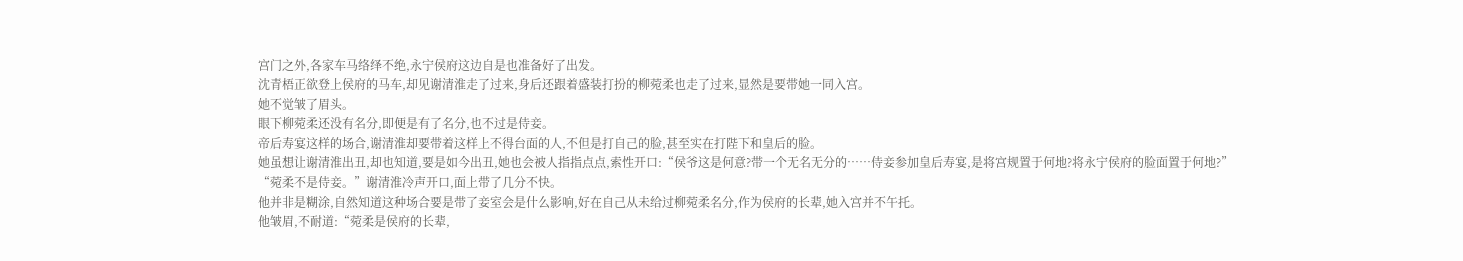宫门之外,各家车马络绎不绝,永宁侯府这边自是也准备好了出发。
沈青梧正欲登上侯府的马车,却见谢清淮走了过来,身后还跟着盛装打扮的柳菀柔也走了过来,显然是要带她一同入宫。
她不觉皱了眉头。
眼下柳菀柔还没有名分,即便是有了名分,也不过是侍妾。
帝后寿宴这样的场合,谢清淮却要带着这样上不得台面的人,不但是打自己的脸,甚至实在打陛下和皇后的脸。
她虽想让谢清淮出丑,却也知道,要是如今出丑,她也会被人指指点点,索性开口:“侯爷这是何意?带一个无名无分的……侍妾参加皇后寿宴,是将宫规置于何地?将永宁侯府的脸面置于何地?”
“菀柔不是侍妾。”谢清淮冷声开口,面上带了几分不快。
他并非是糊涂,自然知道这种场合要是带了妾室会是什么影响,好在自己从未给过柳菀柔名分,作为侯府的长辈,她入宫并不午托。
他皱眉,不耐道:“菀柔是侯府的长辈,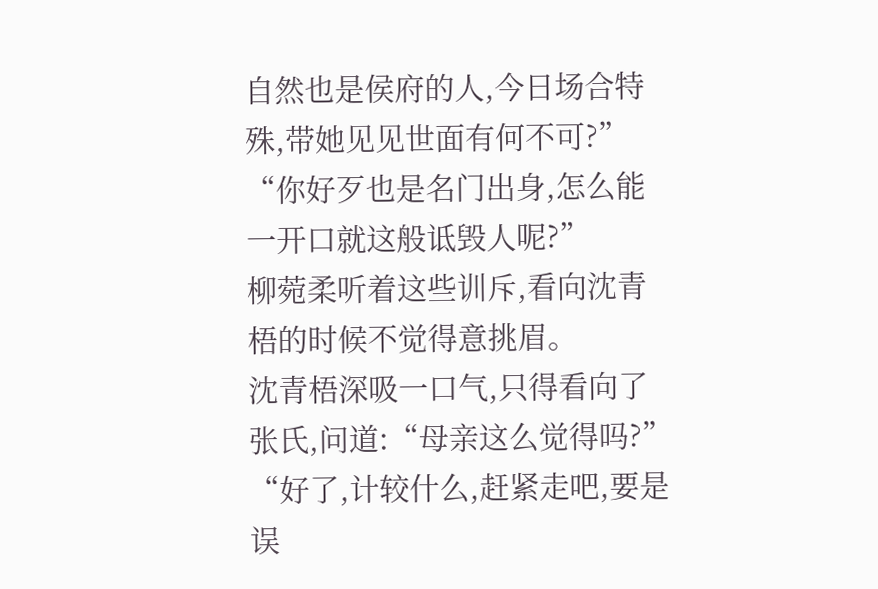自然也是侯府的人,今日场合特殊,带她见见世面有何不可?”
“你好歹也是名门出身,怎么能一开口就这般诋毁人呢?”
柳菀柔听着这些训斥,看向沈青梧的时候不觉得意挑眉。
沈青梧深吸一口气,只得看向了张氏,问道:“母亲这么觉得吗?”
“好了,计较什么,赶紧走吧,要是误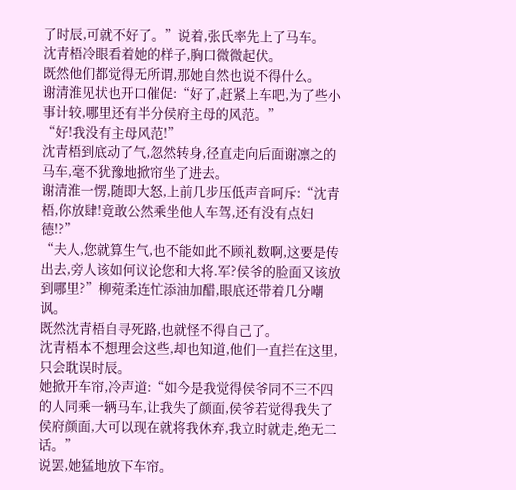了时辰,可就不好了。”说着,张氏率先上了马车。
沈青梧冷眼看着她的样子,胸口微微起伏。
既然他们都觉得无所谓,那她自然也说不得什么。
谢清淮见状也开口催促:“好了,赶紧上车吧,为了些小事计较,哪里还有半分侯府主母的风范。”
“好!我没有主母风范!”
沈青梧到底动了气,忽然转身,径直走向后面谢凛之的马车,毫不犹豫地掀帘坐了进去。
谢清淮一愣,随即大怒,上前几步压低声音呵斥:“沈青梧,你放肆!竟敢公然乘坐他人车驾,还有没有点妇德!?”
“夫人,您就算生气,也不能如此不顾礼数啊,这要是传出去,旁人该如何议论您和大将.军?侯爷的脸面又该放到哪里?”柳菀柔连忙添油加醋,眼底还带着几分嘲讽。
既然沈青梧自寻死路,也就怪不得自己了。
沈青梧本不想理会这些,却也知道,他们一直拦在这里,只会耽误时辰。
她掀开车帘,冷声道:“如今是我觉得侯爷同不三不四的人同乘一辆马车,让我失了颜面,侯爷若觉得我失了侯府颜面,大可以现在就将我休弃,我立时就走,绝无二话。”
说罢,她猛地放下车帘。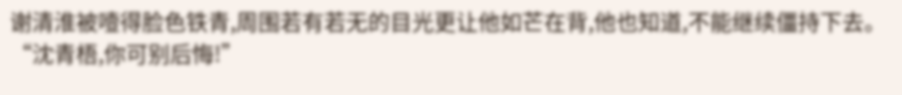谢清淮被噎得脸色铁青,周围若有若无的目光更让他如芒在背,他也知道,不能继续僵持下去。
“沈青梧,你可别后悔!”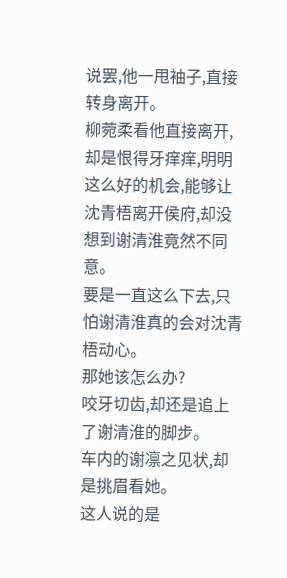说罢,他一甩袖子,直接转身离开。
柳菀柔看他直接离开,却是恨得牙痒痒,明明这么好的机会,能够让沈青梧离开侯府,却没想到谢清淮竟然不同意。
要是一直这么下去,只怕谢清淮真的会对沈青梧动心。
那她该怎么办?
咬牙切齿,却还是追上了谢清淮的脚步。
车内的谢凛之见状,却是挑眉看她。
这人说的是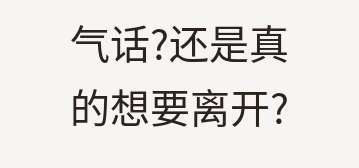气话?还是真的想要离开?